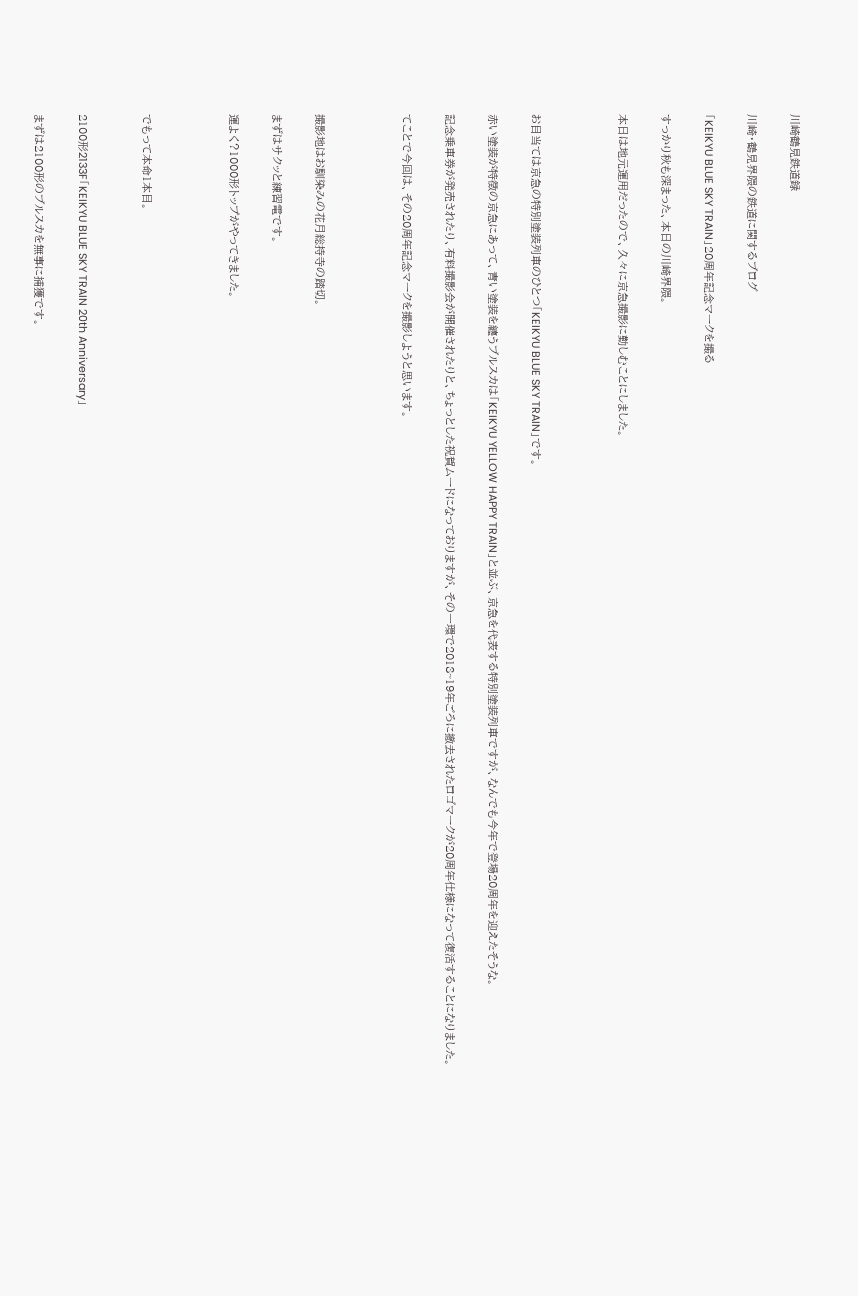川崎鶴見鉄道録

川崎・鶴見界隈の鉄道に関するブログ

「KEIKYU BLUE SKY TRAIN」20周年記念マークを撮る

すっかり秋も深まった、本日の川崎界隈。

本日は地元運用だったので、久々に京急撮影に勤しむことにしました。



お目当ては京急の特別塗装列車のひとつ「KEIKYU BLUE SKY TRAIN」です。

赤い塗装が特徴の京急にあって、青い塗装を纏うブルスカは「KEIKYU YELLOW HAPPY TRAIN」と並ぶ、京急を代表する特別塗装列車ですが、なんでも今年で登場20周年を迎えたそうな。

記念乗車券が発売されたり、有料撮影会が開催されたりと、ちょっとした祝賀ムードになっておりますが、その一環で2018~19年ごろに撤去されたロゴマークが20周年仕様になって復活することになりました。

てことで今回は、その20周年記念マークを撮影しようと思います。



撮影地はお馴染みの花月総持寺の踏切。

まずはサクッと練習電です。

運よく?1000形トップがやってきました。



でもって本命1本目。


2100形2133F「KEIKYU BLUE SKY TRAIN 20th Anniversary」

まずは2100形のブルスカを無事に捕獲です。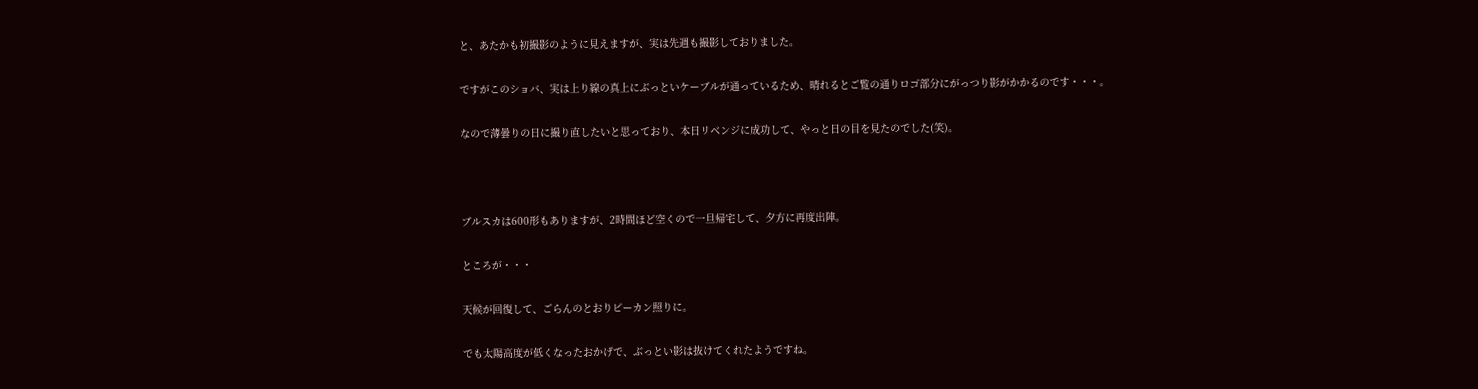と、あたかも初撮影のように見えますが、実は先週も撮影しておりました。

ですがこのショバ、実は上り線の真上にぶっといケーブルが通っているため、晴れるとご覧の通りロゴ部分にがっつり影がかかるのです・・・。

なので薄曇りの日に撮り直したいと思っており、本日リベンジに成功して、やっと日の目を見たのでした(笑)。



ブルスカは600形もありますが、2時間ほど空くので一旦帰宅して、夕方に再度出陣。

ところが・・・

天候が回復して、ごらんのとおりピーカン照りに。

でも太陽高度が低くなったおかげで、ぶっとい影は抜けてくれたようですね。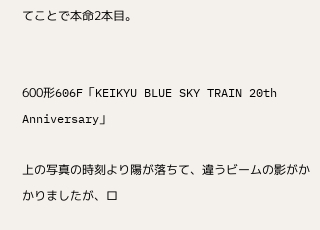てことで本命2本目。


600形606F「KEIKYU BLUE SKY TRAIN 20th Anniversary」

上の写真の時刻より陽が落ちて、違うビームの影がかかりましたが、ロ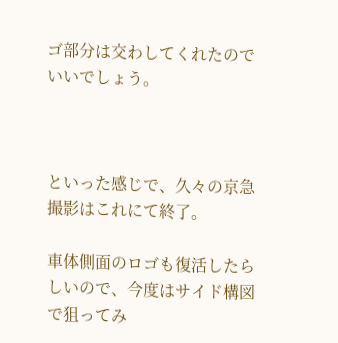ゴ部分は交わしてくれたのでいいでしょう。



といった感じで、久々の京急撮影はこれにて終了。

車体側面のロゴも復活したらしいので、今度はサイド構図で狙ってみ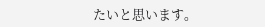たいと思います。